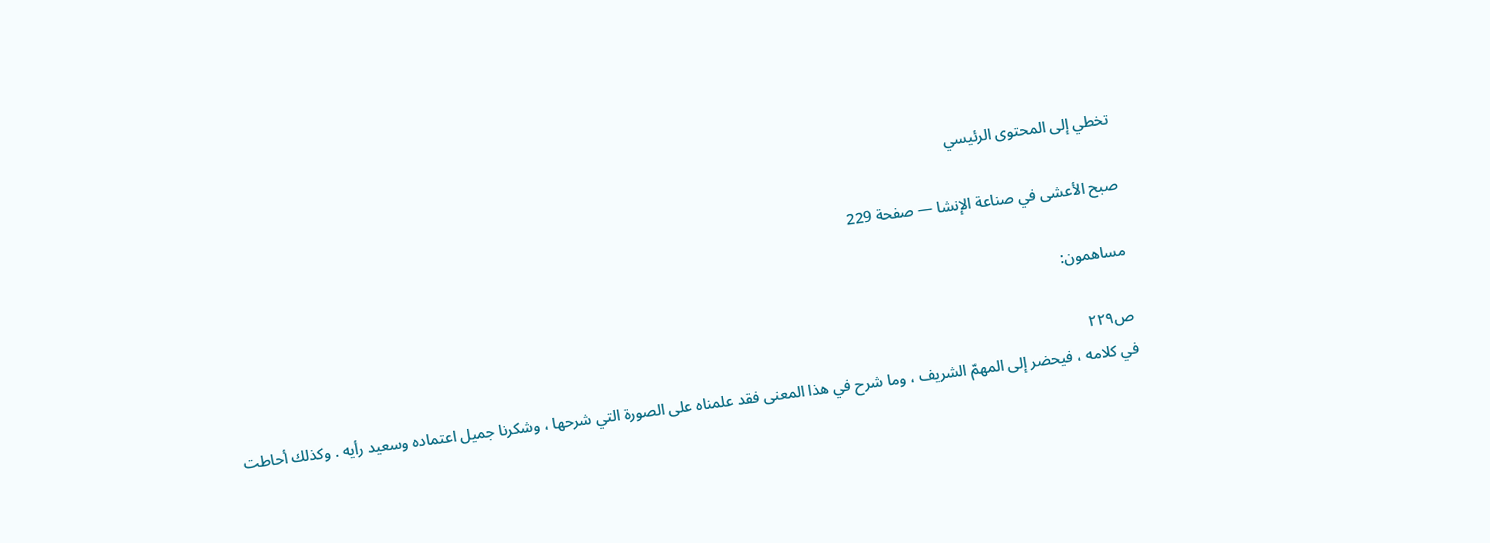تخطي إلى المحتوى الرئيسي

صبح الأعشى في صناعة الإنشا — صفحة 229

مساهمون:

ص٢٢٩
في كلامه ، فيحضر إلى المهمّ الشريف ، وما شرح في هذا المعنى فقد علمناه على الصورة التي شرحها ، وشكرنا جميل اعتماده وسعيد رأيه . وكذلك أحاطت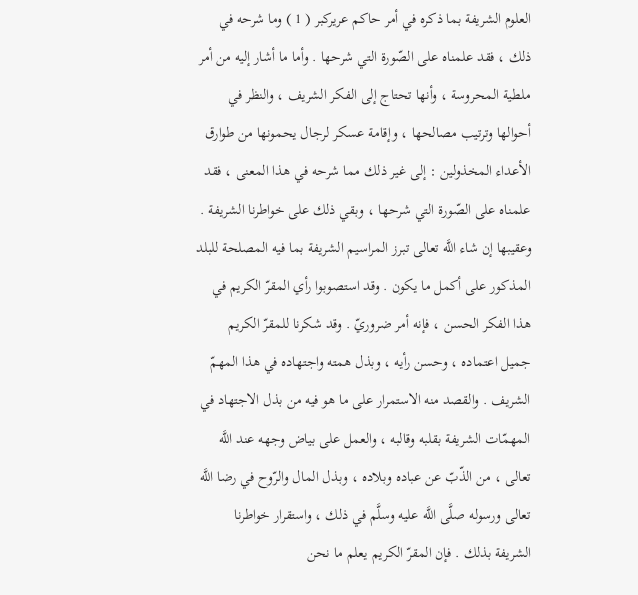العلوم الشريفة بما ذكره في أمر حاكم عريركبر ( 1 ) وما شرحه في ذلك ، فقد علمناه على الصّورة التي شرحها . وأما ما أشار إليه من أمر ملطية المحروسة ، وأنها تحتاج إلى الفكر الشريف ، والنظر في أحوالها وترتيب مصالحها ، وإقامة عسكر لرجال يحمونها من طوارق الأعداء المخذولين : إلى غير ذلك مما شرحه في هذا المعنى ، فقد علمناه على الصّورة التي شرحها ، وبقي ذلك على خواطرنا الشريفة . وعقيبها إن شاء اللَّه تعالى تبرز المراسيم الشريفة بما فيه المصلحة للبلد المذكور على أكمل ما يكون . وقد استصوبوا رأي المقرّ الكريم في هذا الفكر الحسن ، فإنه أمر ضروريّ . وقد شكرنا للمقرّ الكريم جميل اعتماده ، وحسن رأيه ، وبذل همته واجتهاده في هذا المهمّ الشريف . والقصد منه الاستمرار على ما هو فيه من بذل الاجتهاد في المهمّات الشريفة بقلبه وقالبه ، والعمل على بياض وجهه عند اللَّه تعالى ، من الذّبّ عن عباده وبلاده ، وبذل المال والرّوح في رضا اللَّه تعالى ورسوله صلَّى اللَّه عليه وسلَّم في ذلك ، واستقرار خواطرنا الشريفة بذلك . فإن المقرّ الكريم يعلم ما نحن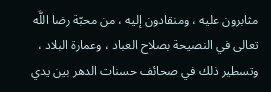مثابرون عليه ، ومنقادون إليه ، من محبّة رضا اللَّه تعالى في النصيحة بصلاح العباد ، وعمارة البلاد ، وتسطير ذلك في صحائف حسنات الدهر بين يدي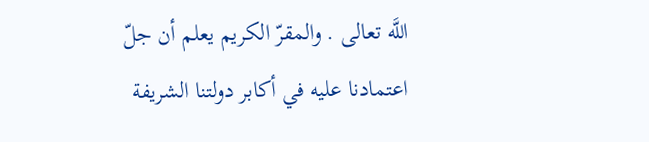اللَّه تعالى . والمقرّ الكريم يعلم أن جلّ اعتمادنا عليه في أكابر دولتنا الشريفة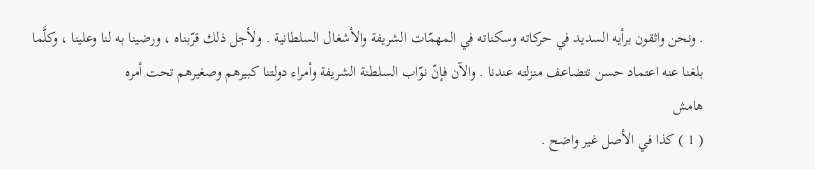. ونحن واثقون برأيه السديد في حركاته وسكناته في المهمّات الشريفة والأشغال السلطانية . ولأجل ذلك قرّبناه ، ورضينا به لنا وعلينا ، وكلَّما بلغنا عنه اعتماد حسن تتضاعف منزلته عندنا . والآن فإنّ نوّاب السلطنة الشريفة وأمراء دولتنا كبيرهم وصغيرهم تحت أمره
هامش
( 1 ) كذا في الأصل غير واضح .